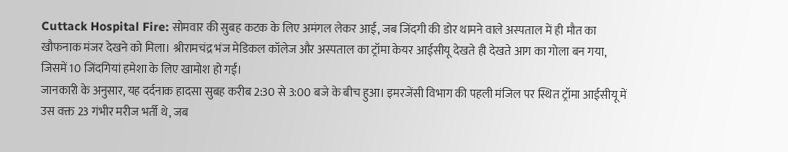Cuttack Hospital Fire: सोमवार की सुबह कटक के लिए अमंगल लेकर आई, जब जिंदगी की डोर थामने वाले अस्पताल में ही मौत का खौफनाक मंजर देखने को मिला। श्रीरामचंद्र भंज मेडिकल कॉलेज और अस्पताल का ट्रॉमा केयर आईसीयू देखते ही देखते आग का गोला बन गया, जिसमें 10 जिंदगियां हमेशा के लिए खामोश हो गईं।
जानकारी के अनुसार, यह दर्दनाक हादसा सुबह करीब 2:30 से 3:00 बजे के बीच हुआ। इमरजेंसी विभाग की पहली मंजिल पर स्थित ट्रॉमा आईसीयू में उस वक्त 23 गंभीर मरीज भर्ती थे, जब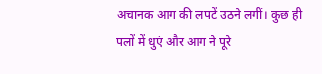अचानक आग की लपटें उठने लगीं। कुछ ही पलों में धुएं और आग ने पूरे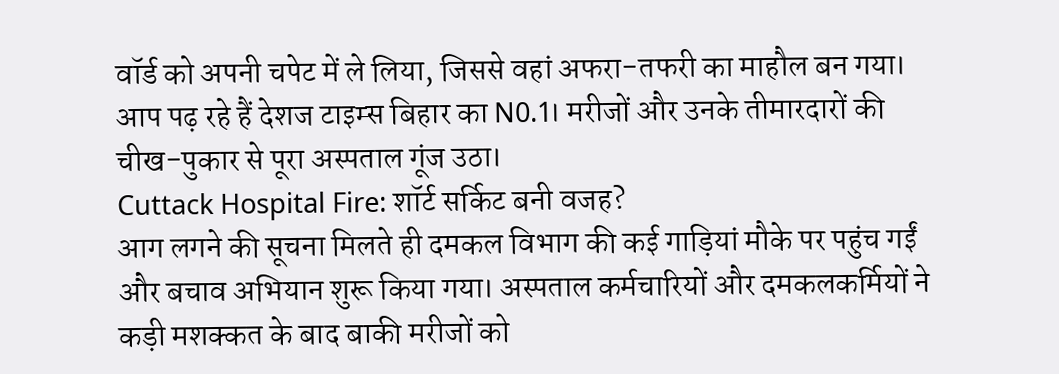वॉर्ड को अपनी चपेट में ले लिया, जिससे वहां अफरा-तफरी का माहौल बन गया। आप पढ़ रहे हैं देशज टाइम्स बिहार का N0.1। मरीजों और उनके तीमारदारों की चीख-पुकार से पूरा अस्पताल गूंज उठा।
Cuttack Hospital Fire: शॉर्ट सर्किट बनी वजह?
आग लगने की सूचना मिलते ही दमकल विभाग की कई गाड़ियां मौके पर पहुंच गईं और बचाव अभियान शुरू किया गया। अस्पताल कर्मचारियों और दमकलकर्मियों ने कड़ी मशक्कत के बाद बाकी मरीजों को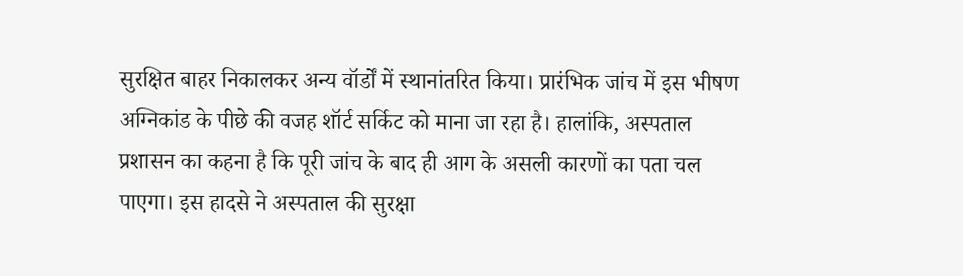सुरक्षित बाहर निकालकर अन्य वॉर्डों में स्थानांतरित किया। प्रारंभिक जांच में इस भीषण अग्निकांड के पीछे की वजह शॉर्ट सर्किट को माना जा रहा है। हालांकि, अस्पताल प्रशासन का कहना है कि पूरी जांच के बाद ही आग के असली कारणों का पता चल पाएगा। इस हादसे ने अस्पताल की सुरक्षा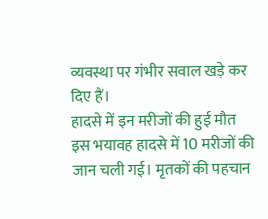व्यवस्था पर गंभीर सवाल खड़े कर दिए हैं।
हादसे में इन मरीजों की हुई मौत
इस भयावह हादसे में 10 मरीजों की जान चली गई। मृतकों की पहचान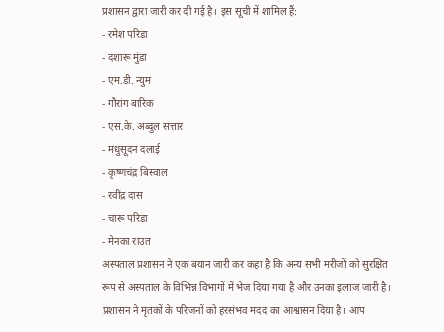प्रशासन द्वारा जारी कर दी गई है। इस सूची में शामिल हैं:
- रमेश परिडा
- दशारू मुंडा
- एम.डी. न्युम
- गौरांग बारिक
- एस.के. अब्दुल सत्तार
- मधुसूदन दलाई
- कृष्णचंद्र बिस्वाल
- रवींद्र दास
- चारू परिडा
- मेनका राउत
अस्पताल प्रशासन ने एक बयान जारी कर कहा है कि अन्य सभी मरीजों को सुरक्षित रूप से अस्पताल के विभिन्न विभागों में भेज दिया गया है और उनका इलाज जारी है। प्रशासन ने मृतकों के परिजनों को हरसंभव मदद का आश्वासन दिया है। आप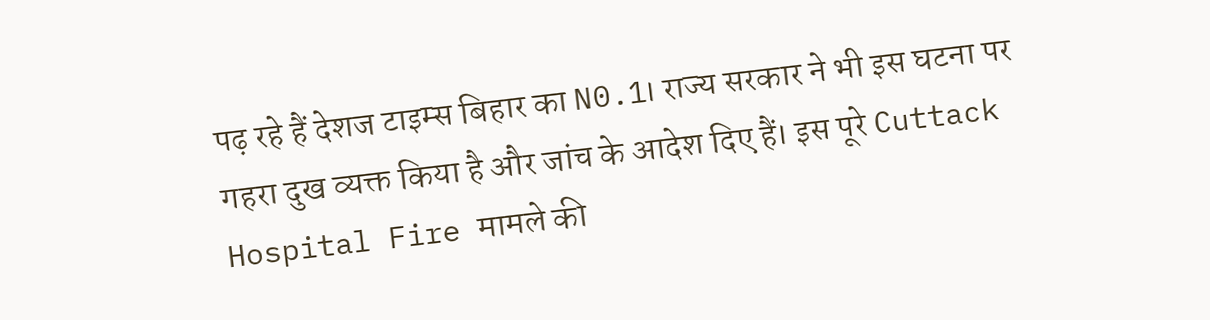पढ़ रहे हैं देशज टाइम्स बिहार का N0.1। राज्य सरकार ने भी इस घटना पर गहरा दुख व्यक्त किया है और जांच के आदेश दिए हैं। इस पूरे Cuttack Hospital Fire मामले की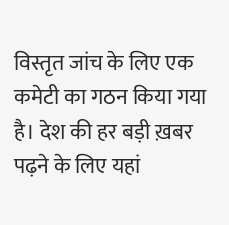विस्तृत जांच के लिए एक कमेटी का गठन किया गया है। देश की हर बड़ी ख़बर पढ़ने के लिए यहां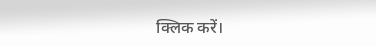क्लिक करें।